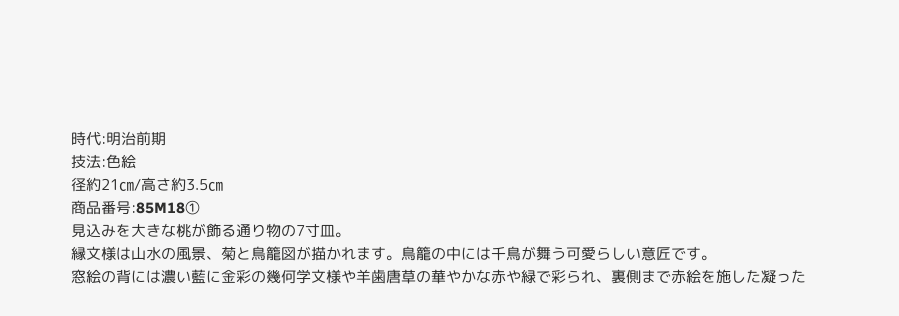時代:明治前期
技法:色絵
径約21㎝/高さ約3.5㎝
商品番号:85M18①
見込みを大きな桃が飾る通り物の7寸皿。
縁文様は山水の風景、菊と鳥籠図が描かれます。鳥籠の中には千鳥が舞う可愛らしい意匠です。
窓絵の背には濃い藍に金彩の幾何学文様や羊歯唐草の華やかな赤や緑で彩られ、裏側まで赤絵を施した凝った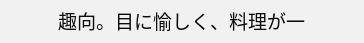趣向。目に愉しく、料理が一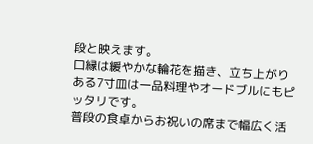段と映えます。
口縁は緩やかな輪花を描き、立ち上がりある7寸皿は一品料理やオードブルにもピッタリです。
普段の食卓からお祝いの席まで幅広く活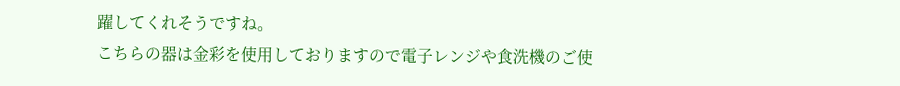躍してくれそうですね。
こちらの器は金彩を使用しておりますので電子レンジや食洗機のご使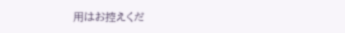用はお控えくだ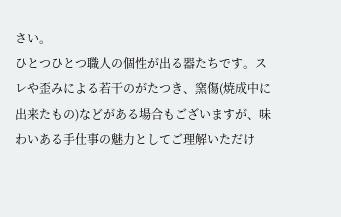さい。
ひとつひとつ職人の個性が出る器たちです。スレや歪みによる若干のがたつき、窯傷(焼成中に出来たもの)などがある場合もございますが、味わいある手仕事の魅力としてご理解いただけ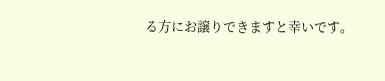る方にお譲りできますと幸いです。